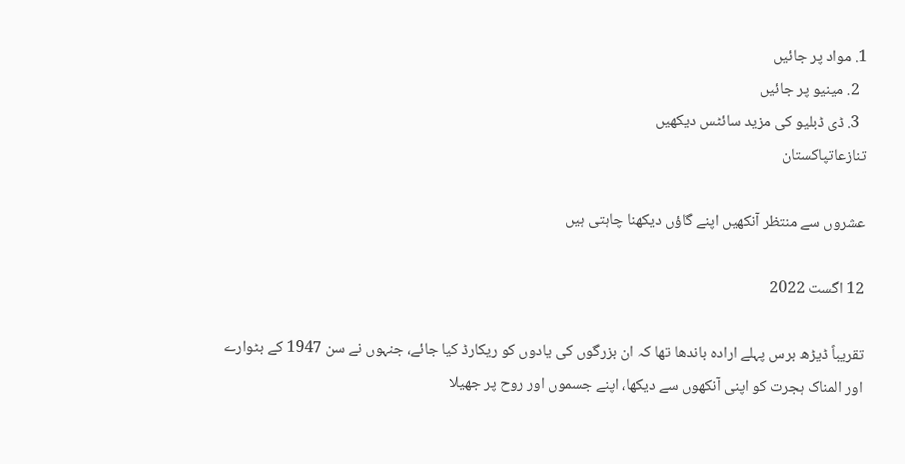1. مواد پر جائیں
  2. مینیو پر جائیں
  3. ڈی ڈبلیو کی مزید سائٹس دیکھیں
تنازعاتپاکستان

عشروں سے منتظر آنکھیں اپنے گاؤں دیکھنا چاہتی ہیں

12 اگست 2022

تقریباً ڈیڑھ برس پہلے ارادہ باندھا تھا کہ ان بزرگوں کی یادوں کو ریکارڈ کیا جائے، جنہوں نے سن 1947 کے بٹوارے اور المناک ہجرت کو اپنی آنکھوں سے دیکھا، اپنے جسموں اور روح پر جھیلا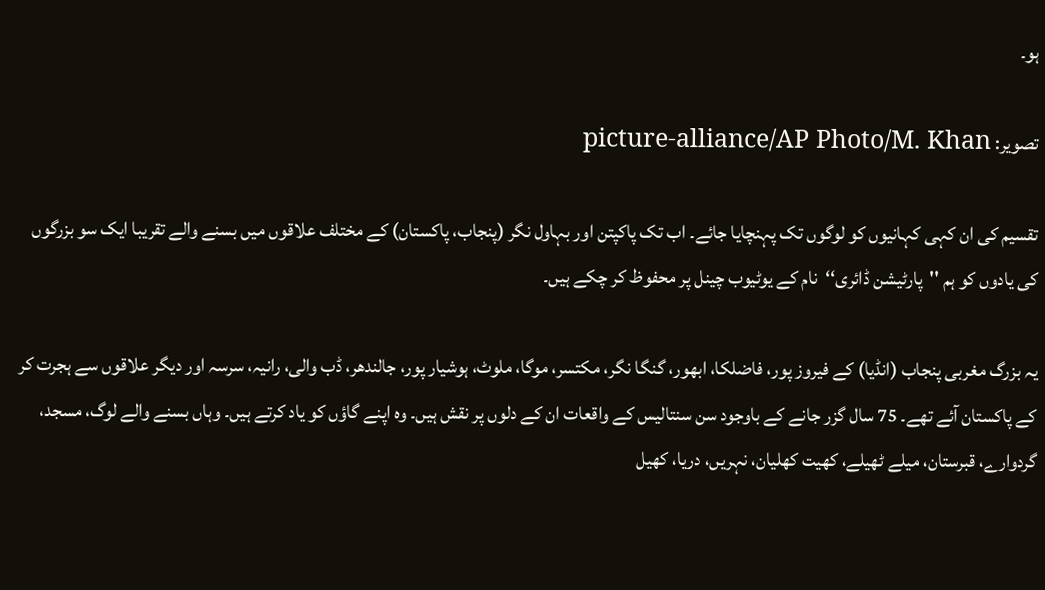ہو۔

تصویر: picture-alliance/AP Photo/M. Khan

تقسیم کی ان کہی کہانیوں کو لوگوں تک پہنچایا جائے۔ اب تک پاکپتن اور بہاول نگر (پنجاب، پاکستان) کے مختلف علاقوں میں بسنے والے تقریبا ایک سو بزرگوں کی یادوں کو ہم ''پارٹیشن ڈائری‘‘  نام کے یوٹیوب چینل پر محفوظ کر چکے ہیں۔

یہ بزرگ مغربی پنجاب (انڈیا) کے فیروز پور، فاضلکا، ابھور، گنگا نگر، مکتسر، موگا، ملوٹ، ہوشیار پور، جالندھر، ڈب والی، رانیہ، سرسہ اور دیگر علاقوں سے ہجرت کر کے پاکستان آئے تھے۔ 75 سال گزر جانے کے باوجود سن سنتالیس کے واقعات ان کے دلوں پر نقش ہیں۔ وہ اپنے گاؤں کو یاد کرتے ہیں۔ وہاں بسنے والے لوگ، مسجد، گردوارے، قبرستان، میلے ٹھیلے، کھیت کھلیان، نہریں، دریا، کھیل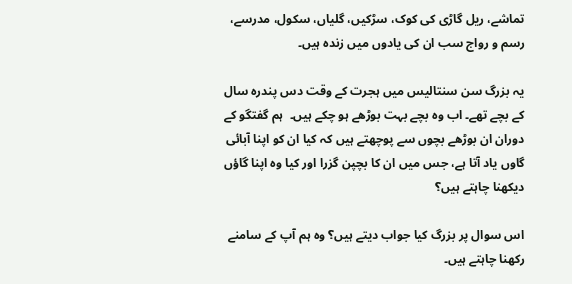تماشے، ریل گاڑی کی کوک، سڑکیں، گلیاں، سکول، مدرسے، رسم و رواج سب ان کی یادوں میں زندہ ہیں۔

یہ بزرگ سن سنتالیس میں ہجرت کے وقت دس پندرہ سال کے بچے تھے۔ اب وہ بچے بہت بوڑھے ہو چکے ہیں۔  ہم گفتگو کے دوران ان بوڑھے بچوں سے پوچھتے ہیں کہ کیا ان کو اپنا آبائی گاوں یاد آتا ہے، جس میں ان کا بچپن گزرا اور کیا وہ اپنا گاؤں دیکھنا چاہتے ہیں؟

اس سوال پر بزرگ کیا جواب دیتے ہیں؟ وہ ہم آپ کے سامنے رکھنا چاہتے ہیں۔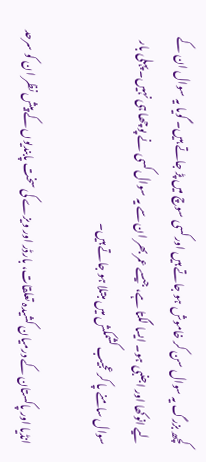کچھ بزرگ یہ سوال سن کر خاموش ہو جاتے ہیں اور کسی سوچ میں پڑ جاتے ہیں۔ گویا یہ سوال ان کے لیے انوکھا اور اجنبی ہو۔ ایسا لگتا ہے، جیسے عمر بھر ان سے یہ سوال کسی نے پوچھا ہی نہیں۔ پہلی بار سوال سامنے پا کر عجیب کشمکش میں مبتلا ہو جاتے ہیں۔

انڈیا اور پاکستان کے درمیان کشیدہ تعلقات، بارڈر اور ویزے کی سخت پابندیوں کے پیش نظر ان کو سرحد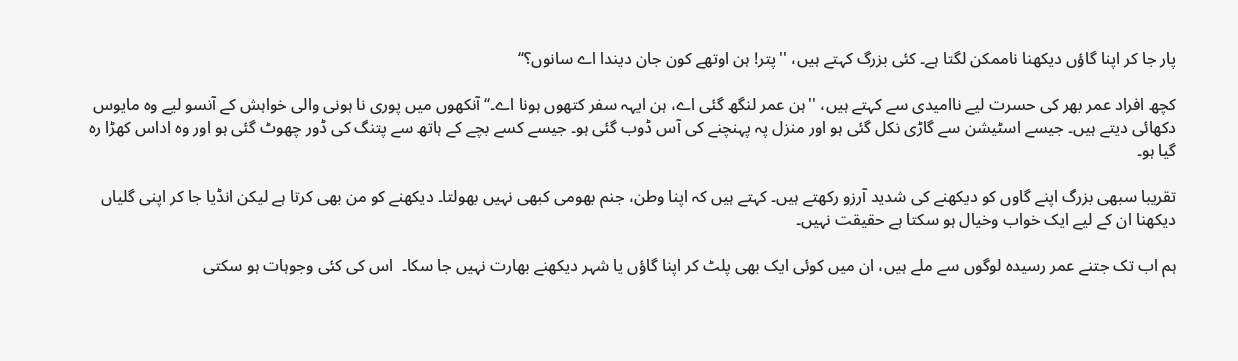پار جا کر اپنا گاؤں دیکھنا ناممکن لگتا ہے۔ کئی بزرگ کہتے ہیں، ''پتر! ہن اوتھے کون جان دیندا اے سانوں؟‘‘

کچھ افراد عمر بھر کی حسرت لیے ناامیدی سے کہتے ہیں، ''ہن عمر لنگھ گئی اے، ہن ایہہ سفر کتھوں ہونا اے۔‘‘ آنکھوں میں پوری نا ہونی والی خواہش کے آنسو لیے وہ مایوس دکھائی دیتے ہیں۔ جیسے اسٹیشن سے گاڑی نکل گئی ہو اور منزل پہ پہنچنے کی آس ڈوب گئی ہو۔ جیسے کسے بچے کے ہاتھ سے پتنگ کی ڈور چھوٹ گئی ہو اور وہ اداس کھڑا رہ گیا ہو۔

تقریبا سبھی بزرگ اپنے گاوں کو دیکھنے کی شدید آرزو رکھتے ہیں۔ کہتے ہیں کہ اپنا وطن، جنم بھومی کبھی نہیں بھولتا۔ دیکھنے کو من بھی کرتا ہے لیکن انڈیا جا کر اپنی گلیاں دیکھنا ان کے لیے ایک خواب وخیال ہو سکتا ہے حقیقت نہیں۔

ہم اب تک جتنے عمر رسیدہ لوگوں سے ملے ہیں، ان میں کوئی ایک بھی پلٹ کر اپنا گاؤں یا شہر دیکھنے بھارت نہیں جا سکا۔  اس کی کئی وجوہات ہو سکتی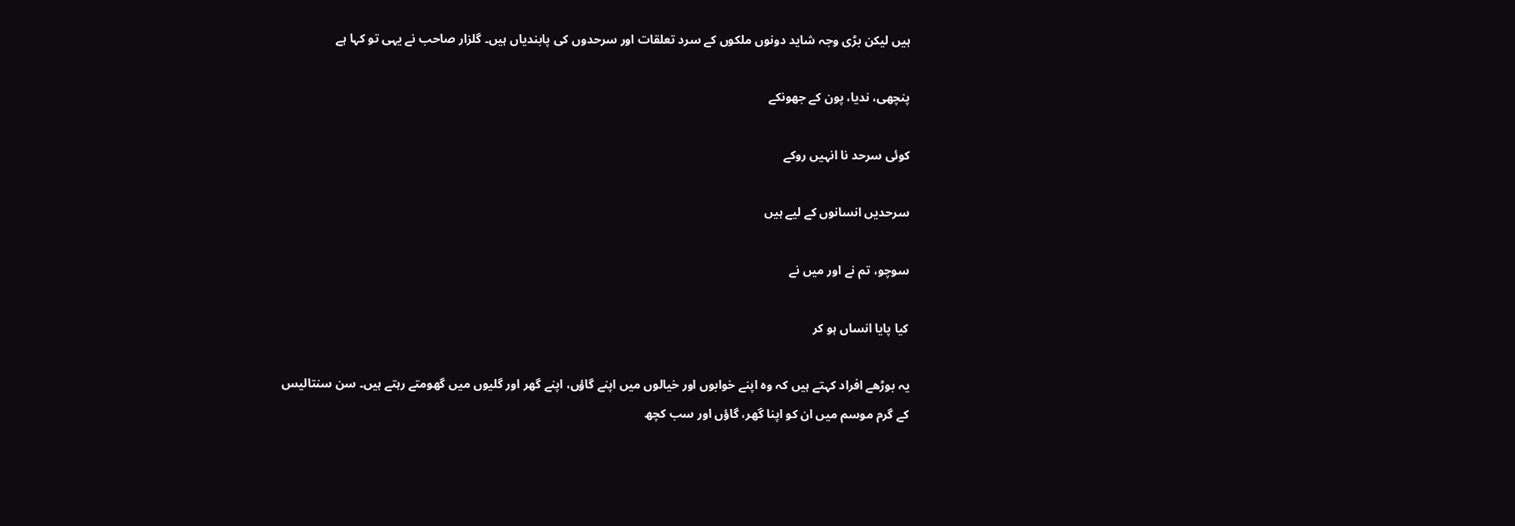ہیں لیکن بڑی وجہ شاید دونوں ملکوں کے سرد تعلقات اور سرحدوں کی پابندیاں ہیں۔ گلزار صاحب نے یہی تو کہا ہے

پنچھی، ندیا، پون کے جھونکے

کوئی سرحد نا انہیں روکے

سرحدیں انسانوں کے لیے ہیں

سوچو، تم نے اور میں نے

کیا پایا انساں ہو کر

یہ بوڑھے افراد کہتے ہیں کہ وہ اپنے خوابوں اور خیالوں میں اپنے گاؤں، اپنے گھر اور گلیوں میں گھومتے رہتے ہیں۔ سن سنتالیس کے گرم موسم میں ان کو اپنا گھر، گاؤں اور سب کچھ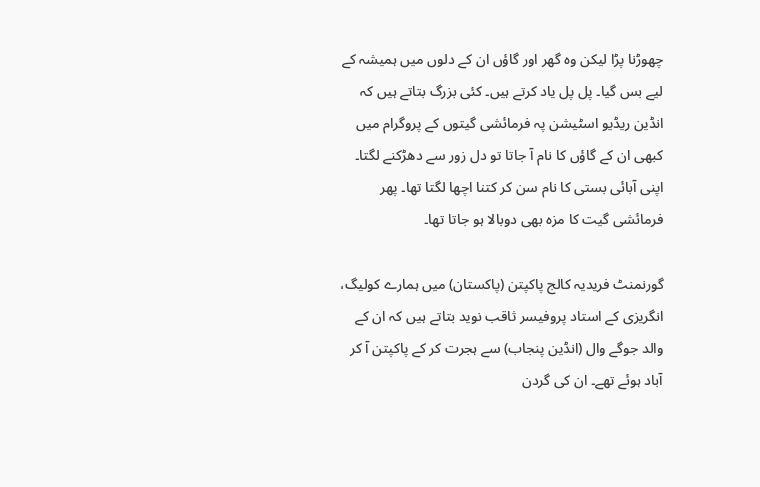چھوڑنا پڑا لیکن وہ گھر اور گاؤں ان کے دلوں میں ہمیشہ کے لیے بس گیا۔ پل پل یاد کرتے ہیں۔ کئی بزرگ بتاتے ہیں کہ انڈین ریڈیو اسٹیشن پہ فرمائشی گیتوں کے پروگرام میں کبھی ان کے گاؤں کا نام آ جاتا تو دل زور سے دھڑکنے لگتا۔ اپنی آبائی بستی کا نام سن کر کتنا اچھا لگتا تھا۔ پھر فرمائشی گیت کا مزہ بھی دوبالا ہو جاتا تھا۔

گورنمنٹ فریدیہ کالج پاکپتن (پاکستان) میں ہمارے کولیگ، انگریزی کے استاد پروفیسر ثاقب نوید بتاتے ہیں کہ ان کے والد جوگے وال (انڈین پنجاب) سے ہجرت کر کے پاکپتن آ کر آباد ہوئے تھے۔ ان کی گردن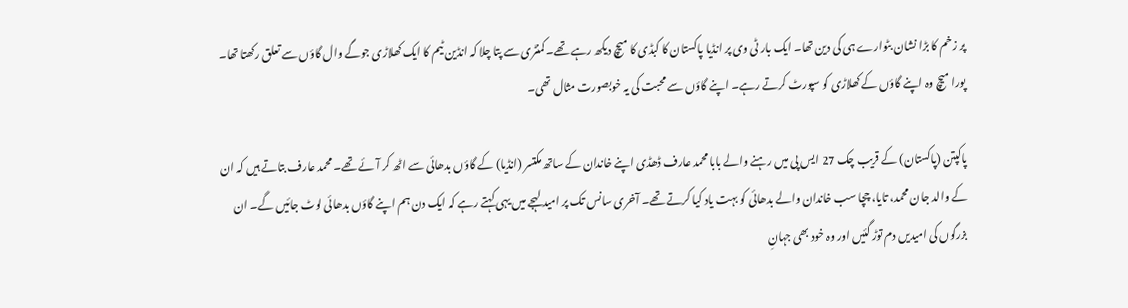پر زخم کا بڑا نشان بٹوارے ہی کی دین تھا۔ ایک بار ٹی وی پر انڈیا پاکستان کا کبڈی کا میچ دیکھ رہے تھے۔ کمنٹری سے پتا چلا کہ انڈین ٹیم کا ایک کھلاڑی جوگے وال گاؤں سے تعلق رکھتا تھا۔ پورا میچ وہ اپنے گاؤں کے کھلاڑی کو سپورٹ کرتے رہے۔ اپنے گاؤں سے محبت کی یہ خوبصورت مثال تھی۔

پاکپتن (پاکستان) کے قریب چک 27 ایس پی میں رہنے والے بابا محمد عارف ڈھڈی اپنے خاندان کے ساتھ مکتسر (انڈیا) کے گاؤں بدھائی سے اٹھ کر آئے تھے۔ محمد عارف بتاتے ہیں کہ ان کے والد جان محمد، تایا، چچا سب خاندان والے بدھائی کو بہت یاد کیا کرتے تھے۔ آخری سانس تک پر امید لہجے میں یہی کہتے رہے کہ ایک دن ہم اپنے گاؤں بدھائی لوٹ جائیں گے۔ ان بزرگوں کی امیدیں دم توڑ گئیں اور وہ خود بھی جہانِ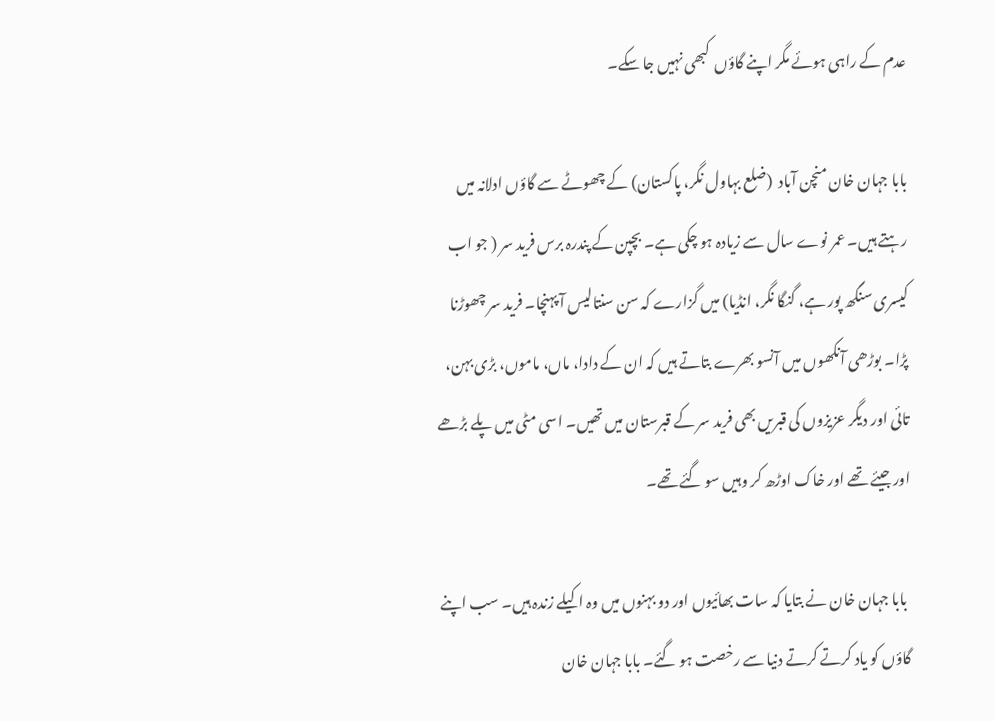عدم کے راہی ہوئے مگر اپنے گاؤں  کبھی نہیں جا سکے۔

بابا جہان خان منچن آباد  (ضلع بہاول نگر، پاکستان) کے چھوٹے سے گاؤں ادلانہ میں رہتے ہیں۔ عمر نوے سال سے زیادہ ہو چکی ہے۔ بچپن کے پندرہ برس فرید سر ( جو اب کیسری سنگھ پور ہے، گنگا نگر، انڈیا) میں گزارے کہ سن سنتالیس آ پہنچا۔ فرید سر چھوڑنا پڑا۔ بوڑھی آنکھوں میں آنسو بھرے بتاتے ہیں کہ ان کے دادا، ماں، ماموں، بڑی بہن، تائی اور دیگر عزیزوں کی قبریں بھی فرید سر کے قبرستان میں تھیں۔ اسی مٹی میں پلے بڑھے اور جیئے تھے اور خاک اوڑھ کر وہیں سو گئے تھے۔

 بابا جہان خان نے بتایا کہ سات بھائیوں اور دو بہنوں میں وہ اکیلے زندہ ہیں۔ سب اپنے گاؤں کو یاد کرتے کرتے دنیا سے رخصت ہو گئے۔ بابا جہان خان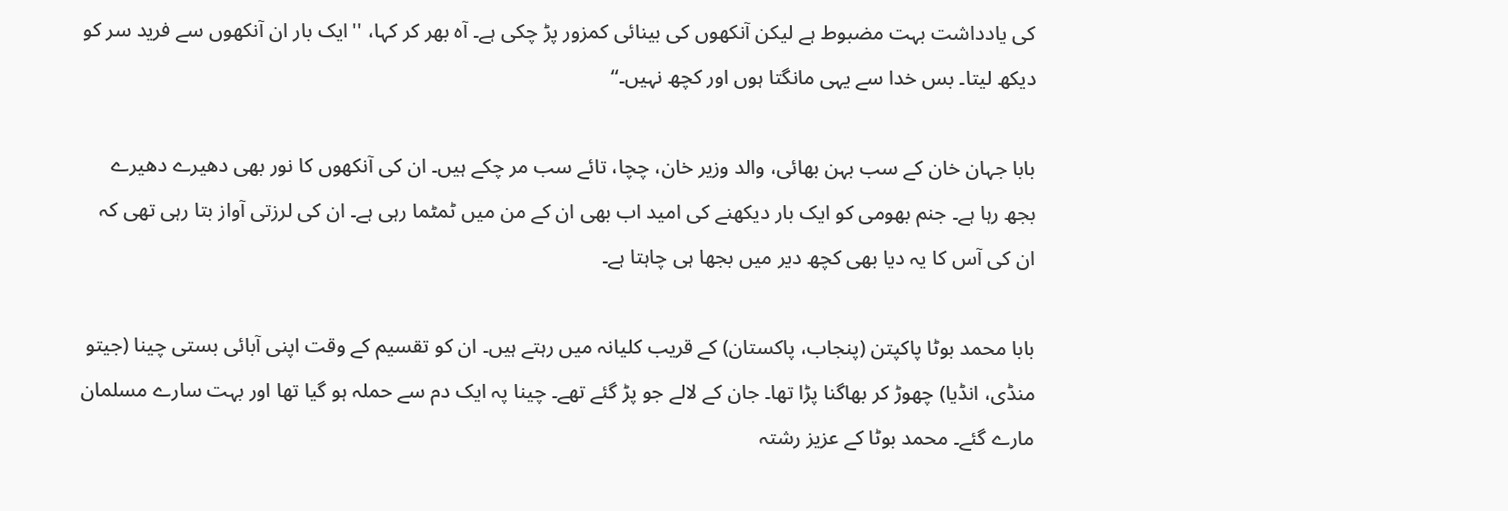کی یادداشت بہت مضبوط ہے لیکن آنکھوں کی بینائی کمزور پڑ چکی ہے۔ آہ بھر کر کہا، ''ایک بار ان آنکھوں سے فرید سر کو دیکھ لیتا۔ بس خدا سے یہی مانگتا ہوں اور کچھ نہیں۔‘‘

بابا جہان خان کے سب بہن بھائی، والد وزیر خان، چچا، تائے سب مر چکے ہیں۔ ان کی آنکھوں کا نور بھی دھیرے دھیرے بجھ رہا ہے۔ جنم بھومی کو ایک بار دیکھنے کی امید اب بھی ان کے من میں ٹمٹما رہی ہے۔ ان کی لرزتی آواز بتا رہی تھی کہ ان کی آس کا یہ دیا بھی کچھ دیر میں بجھا ہی چاہتا ہے۔

بابا محمد بوٹا پاکپتن (پنجاب، پاکستان) کے قریب کلیانہ میں رہتے ہیں۔ ان کو تقسیم کے وقت اپنی آبائی بستی چینا (جیتو منڈی، انڈیا) چھوڑ کر بھاگنا پڑا تھا۔ جان کے لالے جو پڑ گئے تھے۔ چینا پہ ایک دم سے حملہ ہو گیا تھا اور بہت سارے مسلمان مارے گئے۔ محمد بوٹا کے عزیز رشتہ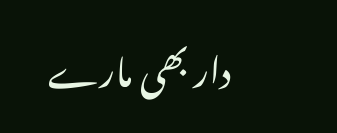دار بھی مارے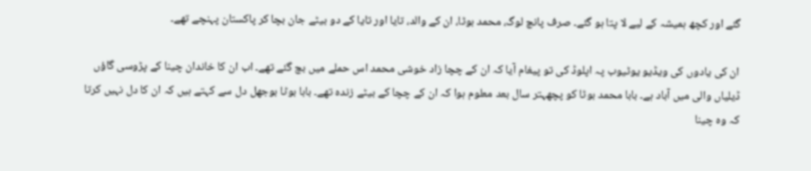گئے اور کچھ ہمیشہ کے لیے لا پتا ہو گئے۔ صرف پانچ لوگ، محمد بوٹا، ان کے والد، تایا اور تایا کے دو بیٹے جان بچا کر پاکستان پہنچے تھے۔

ان کی یادوں کی ویڈیو یوٹیوب پہ اپلوڈ کی تو پیغام آیا کہ ان کے چچا زاد خوشی محمد اس حملے میں بچ گئے تھے۔ اب ان کا خاندان چینا کے پڑوسی گاؤں ڈیلیاں والی میں آباد ہے۔ بابا محمد بوٹا کو پچھہتر سال بعد معلوم ہوا کہ ان کے چچا کے بیٹے زندہ تھے۔ بابا بوٹا بوجھل دل سے کہتے ہیں کہ ان کا دل نہیں کرتا کہ وہ چینا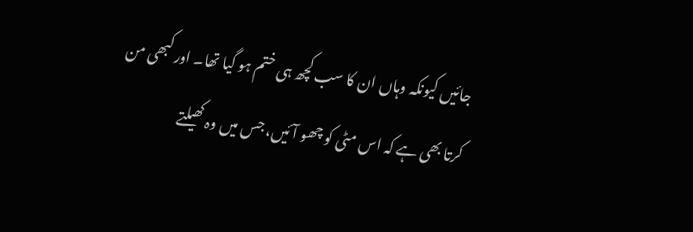جائیں کیونکہ وہاں ان کا سب کچھ ہی ختم ہو گیا تھا۔ اور کبھی من کرتا بھی ہے کہ اس مٹی کو چھو آئیں، جس میں وہ کھیلتے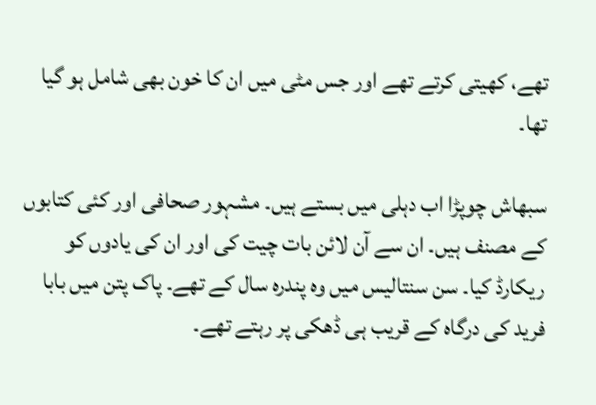تھے، کھیتی کرتے تھے اور جس مٹی میں ان کا خون بھی شامل ہو گیا تھا۔

سبھاش چوپڑا اب دہلی میں بستے ہیں۔ مشہور صحافی اور کئی کتابوں کے مصنف ہیں۔ ان سے آن لائن بات چیت کی اور ان کی یادوں کو ریکارڈ کیا۔ سن سنتالیس میں وہ پندرہ سال کے تھے۔ پاک پتن میں بابا فرید کی درگاہ کے قریب ہی ڈھکی پر رہتے تھے۔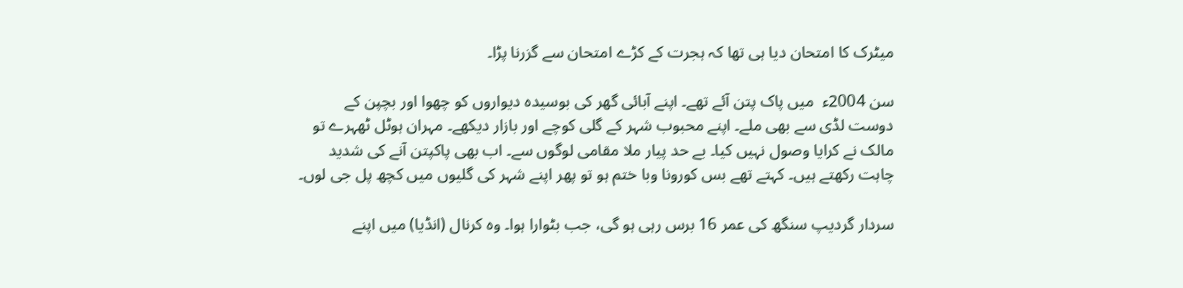میٹرک کا امتحان دیا ہی تھا کہ ہجرت کے کڑے امتحان سے گزرنا پڑا۔

سن 2004ء  میں پاک پتن آئے تھے۔ اپنے آبائی گھر کی بوسیدہ دیواروں کو چھوا اور بچپن کے دوست لڈی سے بھی ملے۔ اپنے محبوب شہر کے گلی کوچے اور بازار دیکھے۔ مہران ہوٹل ٹھہرے تو مالک نے کرایا وصول نہیں کیا۔ بے حد پیار ملا مقامی لوگوں سے۔ اب بھی پاکپتن آنے کی شدید چاہت رکھتے ہیں۔ کہتے تھے بس کورونا وبا ختم ہو تو پھر اپنے شہر کی گلیوں میں کچھ پل جی لوں۔

سردار گردیپ سنگھ کی عمر 16 برس رہی ہو گی، جب بٹوارا ہوا۔ وہ کرنال (انڈیا) میں اپنے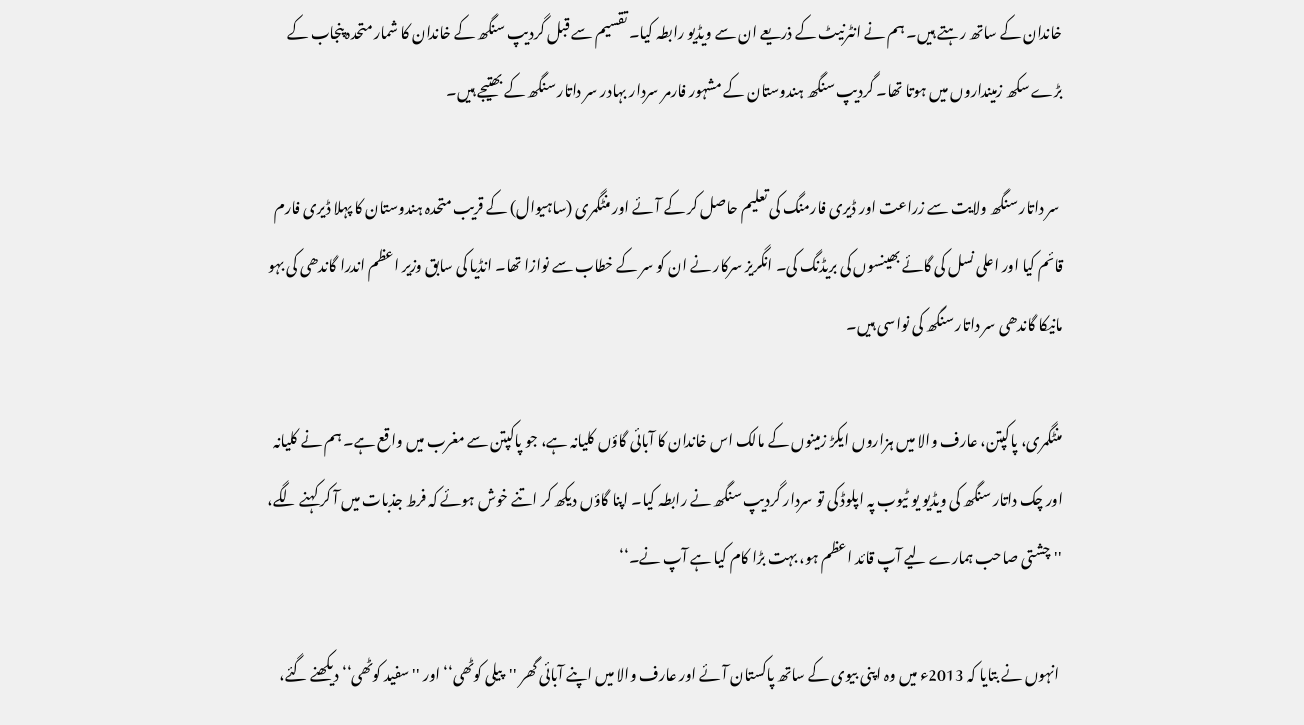خاندان کے ساتھ رہتے ہیں۔ ہم نے انٹرنیٹ کے ذریعے ان سے ویڈیو رابطہ کیا۔ تقسیم سے قبل گردیپ سنگھ کے خاندان کا شمار متحدہ پنجاب کے بڑے سکھ زمینداروں میں ہوتا تھا۔ گردیپ سنگھ ہندوستان کے مشہور فارمر سردار بہادر سر داتار سنگھ کے بھتیجے ہیں۔

 سر داتار سنگھ ولایت سے زراعت اور ڈیری فارمنگ کی تعلیم حاصل کر کے آئے اور منٹگمری (ساہیوال) کے قریب متحدہ ہندوستان کا پہلا ڈیری فارم قائم کیا اور اعلی نسل کی گائے بھینسوں کی بریڈنگ کی۔ انگریز سرکار نے ان کو سر کے خطاب سے نوازا تھا۔ انڈیا کی سابق وزیر اعظم اندرا گاندھی کی بہو مانیکا گاندھی سر داتار سنگھ کی نواسی ہیں۔

منٹگمری، پاکپتن، عارف والا میں ہزاروں ایکڑ زمینوں کے مالک اس خاندان کا آبائی گاؤں کلیانہ ہے، جو پاکپتن سے مغرب میں واقع ہے۔ ہم نے کلیانہ اور چک داتار سنگھ کی ویڈیو یو ٹیوب پہ اپلوڈ کی تو سردار گردیپ سنگھ نے رابطہ کیا۔ اپنا گاؤں دیکھ کر اتنے خوش ہوئے کہ فرط جذبات میں آ کر کہنے لگے،  ''چشتی صاحب ہمارے لیے آپ قائد اعظم ہو، بہت بڑا کام کیا ہے آپ نے۔‘‘

 انہوں نے بتایا کہ 2013ء میں وہ اپنی بیوی کے ساتھ پاکستان آئے اور عارف والا میں اپنے آبائی گھر ''پیلی کوٹھی‘‘ اور ''سفید کوٹھی‘‘ دیکھنے گئے،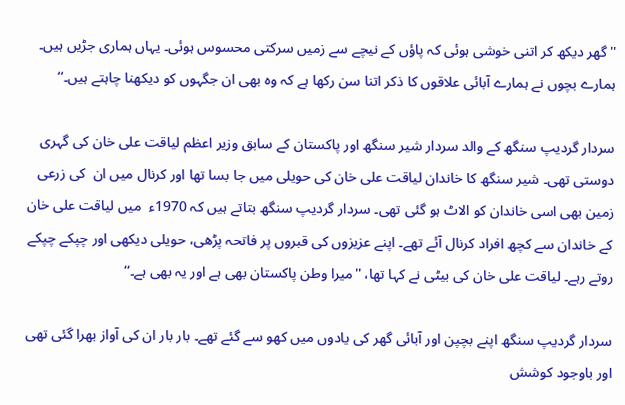''گھر دیکھ کر اتنی خوشی ہوئی کہ پاؤں کے نیچے سے زمیں سرکتی محسوس ہوئی۔ یہاں ہماری جڑیں ہیں۔ ہمارے بچوں نے ہمارے آبائی علاقوں کا ذکر اتنا سن رکھا ہے کہ وہ بھی ان جگہوں کو دیکھنا چاہتے ہیں۔‘‘

سردار گردیپ سنگھ کے والد سردار شیر سنگھ اور پاکستان کے سابق وزیر اعظم لیاقت علی خان کی گہری دوستی تھی۔ شیر سنگھ کا خاندان لیاقت علی خان کی حویلی میں جا بسا تھا اور کرنال میں ان  کی زرعی زمین بھی اسی خاندان کو الاٹ ہو گئی تھی۔ سردار گردیپ سنگھ بتاتے ہیں کہ 1970ء  میں لیاقت علی خان کے خاندان سے کچھ افراد کرنال آئے تھے۔ اپنے عزیزوں کی قبروں پر فاتحہ پڑھی، حویلی دیکھی اور چپکے چپکے روتے رہے۔ لیاقت علی خان کی بیٹی نے کہا تھا، ''میرا وطن پاکستان بھی ہے اور یہ بھی ہے۔‘‘

سردار گردیپ سنگھ اپنے بچپن اور آبائی گھر کی یادوں میں کھو سے گئے تھے۔ بار بار ان کی آواز بھرا گئی تھی اور باوجود کوشش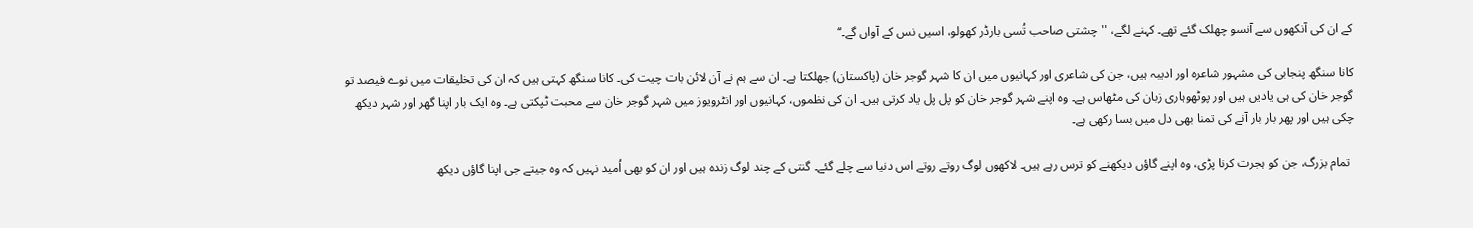کے ان کی آنکھوں سے آنسو چھلک گئے تھے۔ کہنے لگے، ''چشتی صاحب تُسی بارڈر کھولو، اسیں نس کے آواں گے۔‘‘

کانا سنگھ پنجابی کی مشہور شاعرہ اور ادیبہ ہیں، جن کی شاعری اور کہانیوں میں ان کا شہر گوجر خان (پاکستان) جھلکتا ہے۔ ان سے ہم نے آن لائن بات چیت کی۔ کانا سنگھ کہتی ہیں کہ ان کی تخلیقات میں نوے فیصد تو گوجر خان کی ہی یادیں ہیں اور پوٹھوہاری زبان کی مٹھاس ہے۔ وہ اپنے شہر گوجر خان کو پل پل یاد کرتی ہیں۔ ان کی نظموں، کہانیوں اور انٹرویوز میں شہر گوجر خان سے محبت ٹپکتی ہے۔ وہ ایک بار اپنا گھر اور شہر دیکھ چکی ہیں اور پھر بار بار آنے کی تمنا بھی دل میں بسا رکھی ہے۔

 تمام بزرگ، جن کو ہجرت کرنا پڑی، وہ اپنے گاؤں دیکھنے کو ترس رہے ہیں۔ لاکھوں لوگ روتے روتے اس دنیا سے چلے گئے۔ گنتی کے چند لوگ زندہ ہیں اور ان کو بھی اُمید نہیں کہ وہ جیتے جی اپنا گاؤں دیکھ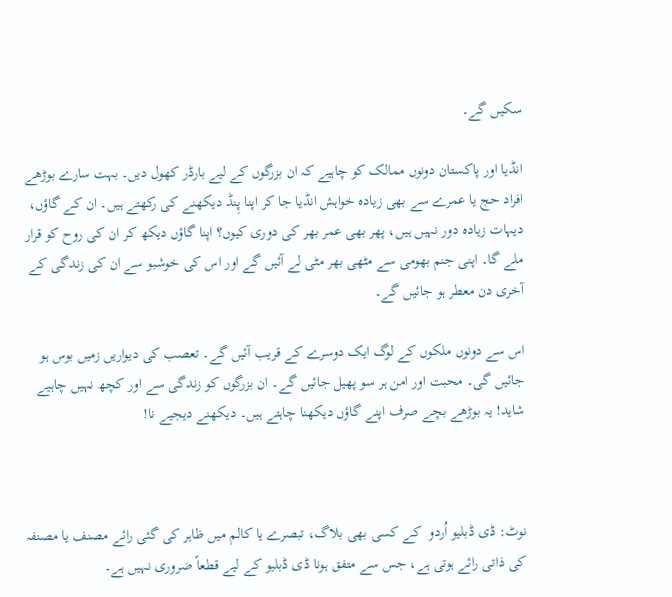سکیں گے۔

انڈیا اور پاکستان دونوں ممالک کو چاہیے کہ ان بزرگوں کے لیے بارڈر کھول دیں۔ بہت سارے بوڑھے افراد حج یا عمرے سے بھی زیادہ خواہش انڈیا جا کر اپنا پِنڈ دیکھنے کی رکھتے ہیں۔ ان کے گاؤں، دیہات زیادہ دور نہیں ہیں، پھر بھی عمر بھر کی دوری کیوں؟ اپنا گاؤں دیکھ کر ان کی روح کو قرار ملے گا۔ اپنی جنم بھومی سے مٹھی بھر مٹی لے آئیں گے اور اس کی خوشبو سے ان کی زندگی کے آخری دن معطر ہو جائیں گے۔

اس سے دونوں ملکوں کے لوگ ایک دوسرے کے قریب آئیں گے۔ تعصب کی دیواریں زمیں بوس ہو جائیں گی۔ محبت اور امن ہر سو پھیل جائیں گے۔ ان بزرگوں کو زندگی سے اور کچھ نہیں چاہیے شاید! یہ بوڑھے بچے صرف اپنے گاؤں دیکھنا چاہتے ہیں۔ دیکھنے دیجیے نا!



نوٹ: ڈی ڈبلیو اُردو  کے کسی بھی بلاگ، تبصرے یا کالم میں ظاہر کی گئی رائے مصنف یا مصنفہ کی ذاتی رائے ہوتی ہے، جس سے متفق ہونا ڈی ڈبلیو کے لیے قطعاً ضروری نہیں ہے۔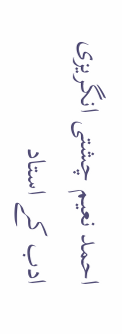احمد نعیم چشتی انگریزی ادب کے استاد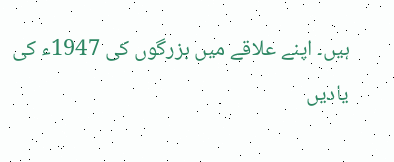ہیں۔ اپنے علاقے میں بزرگوں کی 1947ء کی یادیں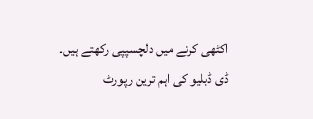اکٹھی کرنے میں دلچسپپی رکھتے ہیں۔
ڈی ڈبلیو کی اہم ترین رپورٹ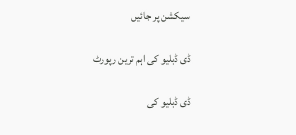سیکشن پر جائیں

ڈی ڈبلیو کی اہم ترین رپورٹ

ڈی ڈبلیو کی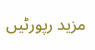مزید رپورٹیں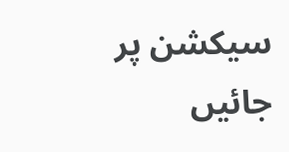سیکشن پر جائیں